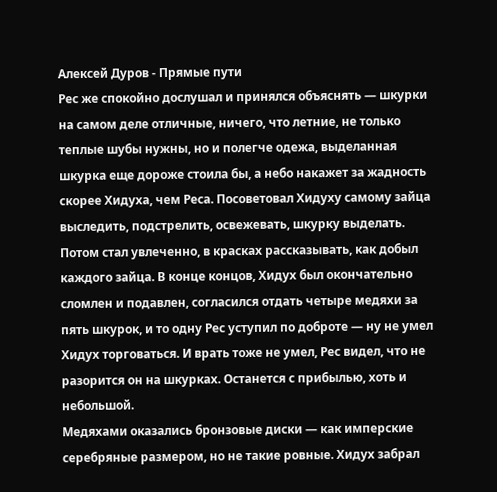Алексей Дуров - Прямые пути
Рес же спокойно дослушал и принялся объяснять — шкурки на самом деле отличные, ничего, что летние, не только теплые шубы нужны, но и полегче одежа, выделанная шкурка еще дороже стоила бы, а небо накажет за жадность скорее Хидуха, чем Реса. Посоветовал Хидуху самому зайца выследить, подстрелить, освежевать, шкурку выделать. Потом стал увлеченно, в красках рассказывать, как добыл каждого зайца. В конце концов, Хидух был окончательно сломлен и подавлен, согласился отдать четыре медяхи за пять шкурок, и то одну Рес уступил по доброте — ну не умел Хидух торговаться. И врать тоже не умел, Рес видел, что не разорится он на шкурках. Останется с прибылью, хоть и небольшой.
Медяхами оказались бронзовые диски — как имперские серебряные размером, но не такие ровные. Хидух забрал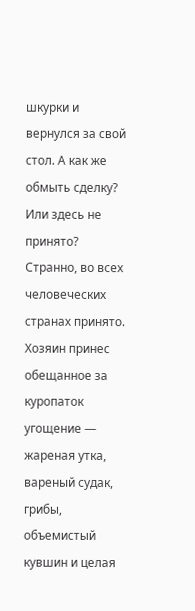шкурки и вернулся за свой стол. А как же обмыть сделку? Или здесь не принято? Странно, во всех человеческих странах принято.
Хозяин принес обещанное за куропаток угощение — жареная утка, вареный судак, грибы, объемистый кувшин и целая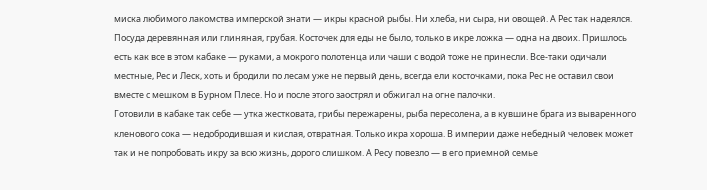миска любимого лакомства имперской знати — икры красной рыбы. Ни хлеба, ни сыра, ни овощей. А Рес так надеялся. Посуда деревянная или глиняная, грубая. Косточек для еды не было, только в икре ложка — одна на двоих. Пришлось есть как все в этом кабаке — руками, а мокрого полотенца или чаши с водой тоже не принесли. Все-таки одичали местные, Рес и Леск, хоть и бродили по лесам уже не первый день, всегда ели косточками, пока Рес не оставил свои вместе с мешком в Бурном Плесе. Но и после этого заострял и обжигал на огне палочки.
Готовили в кабаке так себе — утка жестковата, грибы пережарены, рыба пересолена, а в кувшине брага из вываренного кленового сока — недобродившая и кислая, отвратная. Только икра хороша. В империи даже небедный человек может так и не попробовать икру за всю жизнь, дорого слишком. А Ресу повезло — в его приемной семье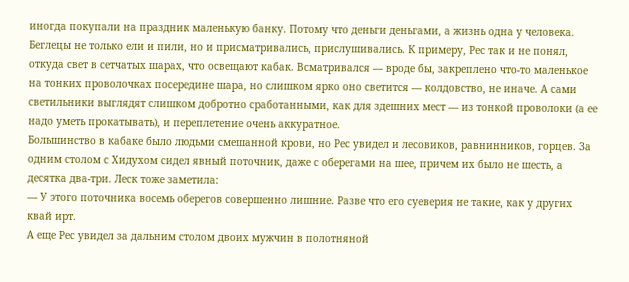иногда покупали на праздник маленькую банку. Потому что деньги деньгами, а жизнь одна у человека.
Беглецы не только ели и пили, но и присматривались, прислушивались. К примеру, Рес так и не понял, откуда свет в сетчатых шарах, что освещают кабак. Всматривался — вроде бы, закреплено что-то маленькое на тонких проволочках посередине шара, но слишком ярко оно светится — колдовство, не иначе. А сами светильники выглядят слишком добротно сработанными, как для здешних мест — из тонкой проволоки (а ее надо уметь прокатывать), и переплетение очень аккуратное.
Большинство в кабаке было людьми смешанной крови, но Рес увидел и лесовиков, равнинников, горцев. За одним столом с Хидухом сидел явный поточник, даже с оберегами на шее, причем их было не шесть, а десятка два-три. Леск тоже заметила:
— У этого поточника восемь оберегов совершенно лишние. Разве что его суеверия не такие, как у других квай ирт.
А еще Рес увидел за дальним столом двоих мужчин в полотняной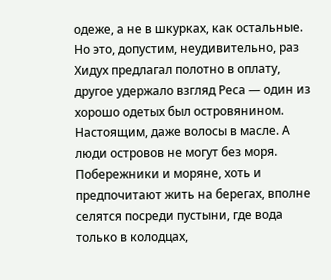одеже, а не в шкурках, как остальные. Но это, допустим, неудивительно, раз Хидух предлагал полотно в оплату, другое удержало взгляд Реса — один из хорошо одетых был островянином. Настоящим, даже волосы в масле. А люди островов не могут без моря. Побережники и моряне, хоть и предпочитают жить на берегах, вполне селятся посреди пустыни, где вода только в колодцах,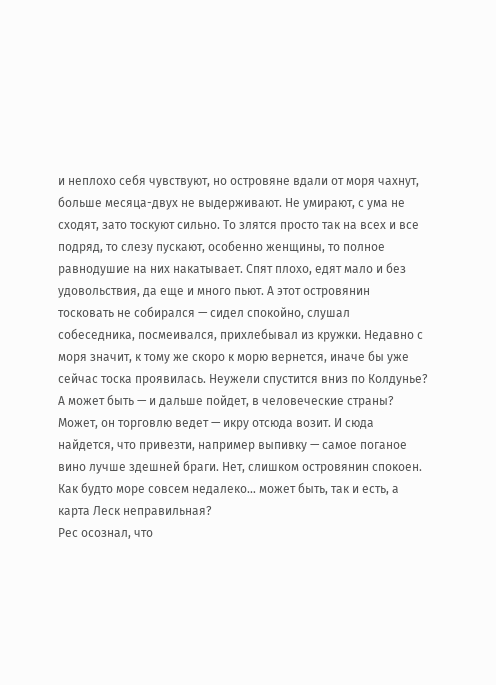и неплохо себя чувствуют, но островяне вдали от моря чахнут, больше месяца-двух не выдерживают. Не умирают, с ума не сходят, зато тоскуют сильно. То злятся просто так на всех и все подряд, то слезу пускают, особенно женщины, то полное равнодушие на них накатывает. Спят плохо, едят мало и без удовольствия, да еще и много пьют. А этот островянин тосковать не собирался — сидел спокойно, слушал собеседника, посмеивался, прихлебывал из кружки. Недавно с моря значит, к тому же скоро к морю вернется, иначе бы уже сейчас тоска проявилась. Неужели спустится вниз по Колдунье? А может быть — и дальше пойдет, в человеческие страны? Может, он торговлю ведет — икру отсюда возит. И сюда найдется, что привезти, например выпивку — самое поганое вино лучше здешней браги. Нет, слишком островянин спокоен. Как будто море совсем недалеко… может быть, так и есть, а карта Леск неправильная?
Рес осознал, что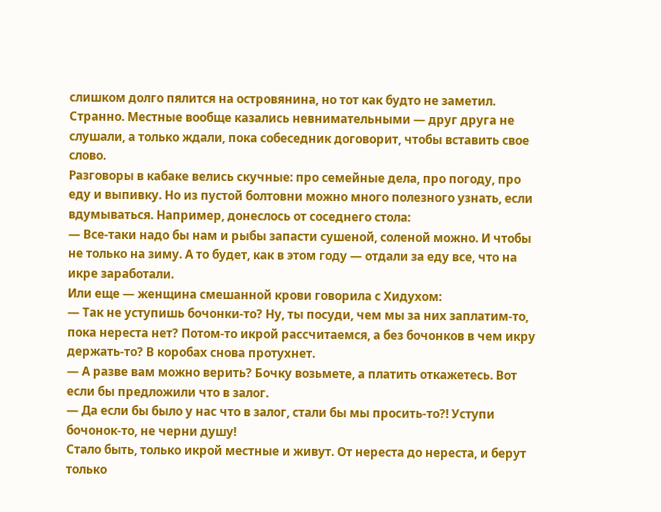слишком долго пялится на островянина, но тот как будто не заметил. Странно. Местные вообще казались невнимательными — друг друга не слушали, а только ждали, пока собеседник договорит, чтобы вставить свое слово.
Разговоры в кабаке велись скучные: про семейные дела, про погоду, про еду и выпивку. Но из пустой болтовни можно много полезного узнать, если вдумываться. Например, донеслось от соседнего стола:
— Все-таки надо бы нам и рыбы запасти сушеной, соленой можно. И чтобы не только на зиму. А то будет, как в этом году — отдали за еду все, что на икре заработали.
Или еще — женщина смешанной крови говорила с Хидухом:
— Так не уступишь бочонки-то? Ну, ты посуди, чем мы за них заплатим-то, пока нереста нет? Потом-то икрой рассчитаемся, а без бочонков в чем икру держать-то? В коробах снова протухнет.
— А разве вам можно верить? Бочку возьмете, а платить откажетесь. Вот если бы предложили что в залог.
— Да если бы было у нас что в залог, стали бы мы просить-то?! Уступи бочонок-то, не черни душу!
Стало быть, только икрой местные и живут. От нереста до нереста, и берут только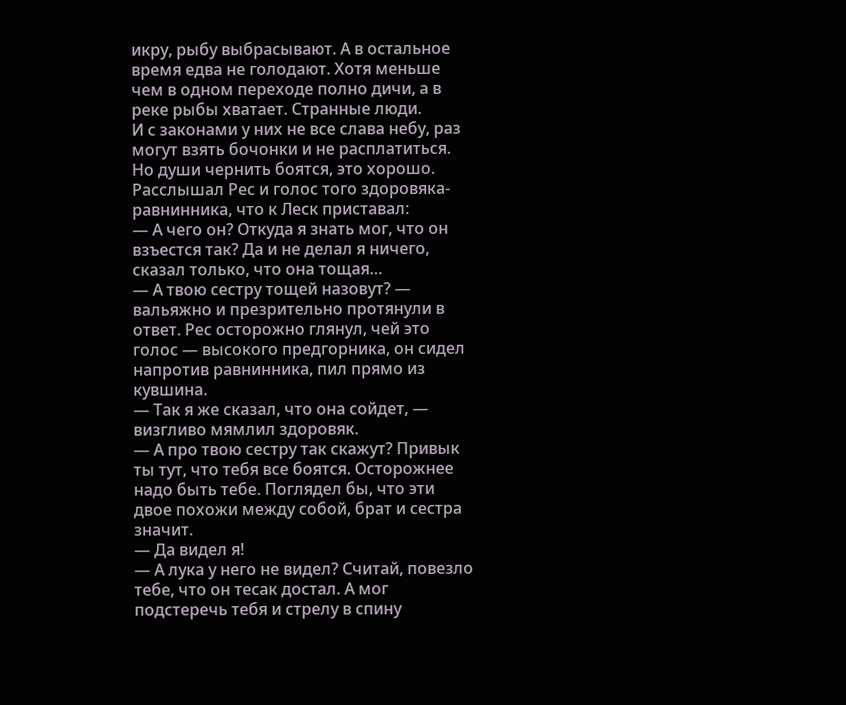икру, рыбу выбрасывают. А в остальное время едва не голодают. Хотя меньше чем в одном переходе полно дичи, а в реке рыбы хватает. Странные люди.
И с законами у них не все слава небу, раз могут взять бочонки и не расплатиться. Но души чернить боятся, это хорошо.
Расслышал Рес и голос того здоровяка-равнинника, что к Леск приставал:
— А чего он? Откуда я знать мог, что он взъестся так? Да и не делал я ничего, сказал только, что она тощая…
— А твою сестру тощей назовут? — вальяжно и презрительно протянули в ответ. Рес осторожно глянул, чей это голос — высокого предгорника, он сидел напротив равнинника, пил прямо из кувшина.
— Так я же сказал, что она сойдет, — визгливо мямлил здоровяк.
— А про твою сестру так скажут? Привык ты тут, что тебя все боятся. Осторожнее надо быть тебе. Поглядел бы, что эти двое похожи между собой, брат и сестра значит.
— Да видел я!
— А лука у него не видел? Считай, повезло тебе, что он тесак достал. А мог подстеречь тебя и стрелу в спину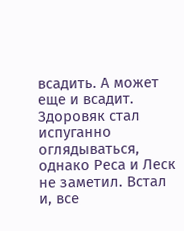всадить. А может еще и всадит.
Здоровяк стал испуганно оглядываться, однако Реса и Леск не заметил. Встал и, все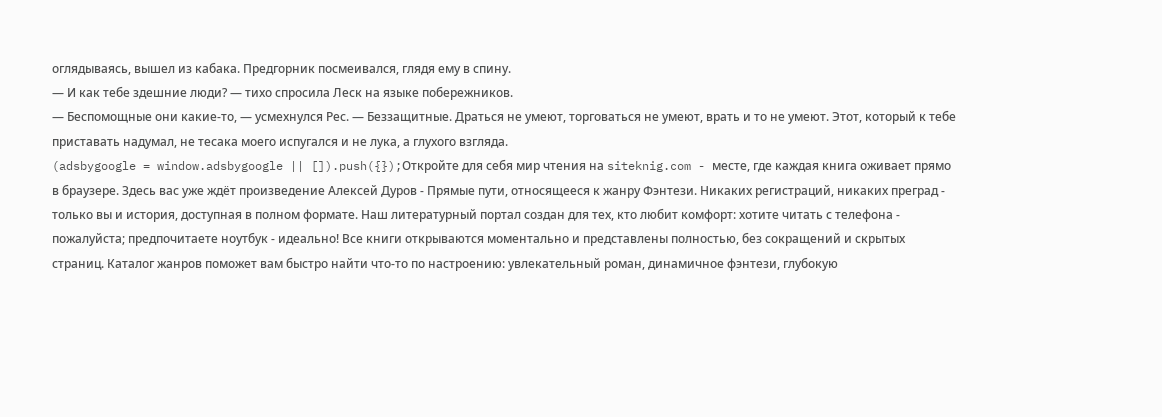оглядываясь, вышел из кабака. Предгорник посмеивался, глядя ему в спину.
— И как тебе здешние люди? — тихо спросила Леск на языке побережников.
— Беспомощные они какие-то, — усмехнулся Рес. — Беззащитные. Драться не умеют, торговаться не умеют, врать и то не умеют. Этот, который к тебе приставать надумал, не тесака моего испугался и не лука, а глухого взгляда.
(adsbygoogle = window.adsbygoogle || []).push({});Откройте для себя мир чтения на siteknig.com - месте, где каждая книга оживает прямо в браузере. Здесь вас уже ждёт произведение Алексей Дуров - Прямые пути, относящееся к жанру Фэнтези. Никаких регистраций, никаких преград - только вы и история, доступная в полном формате. Наш литературный портал создан для тех, кто любит комфорт: хотите читать с телефона - пожалуйста; предпочитаете ноутбук - идеально! Все книги открываются моментально и представлены полностью, без сокращений и скрытых страниц. Каталог жанров поможет вам быстро найти что-то по настроению: увлекательный роман, динамичное фэнтези, глубокую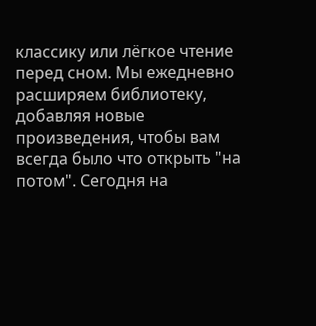классику или лёгкое чтение перед сном. Мы ежедневно расширяем библиотеку, добавляя новые произведения, чтобы вам всегда было что открыть "на потом". Сегодня на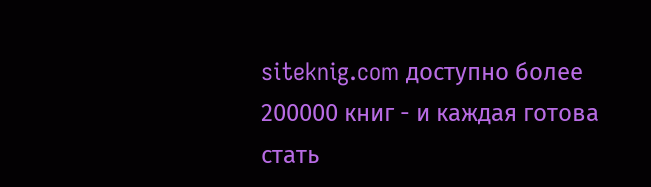siteknig.com доступно более 200000 книг - и каждая готова стать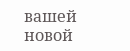вашей новой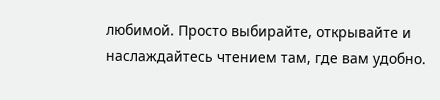любимой. Просто выбирайте, открывайте и наслаждайтесь чтением там, где вам удобно.